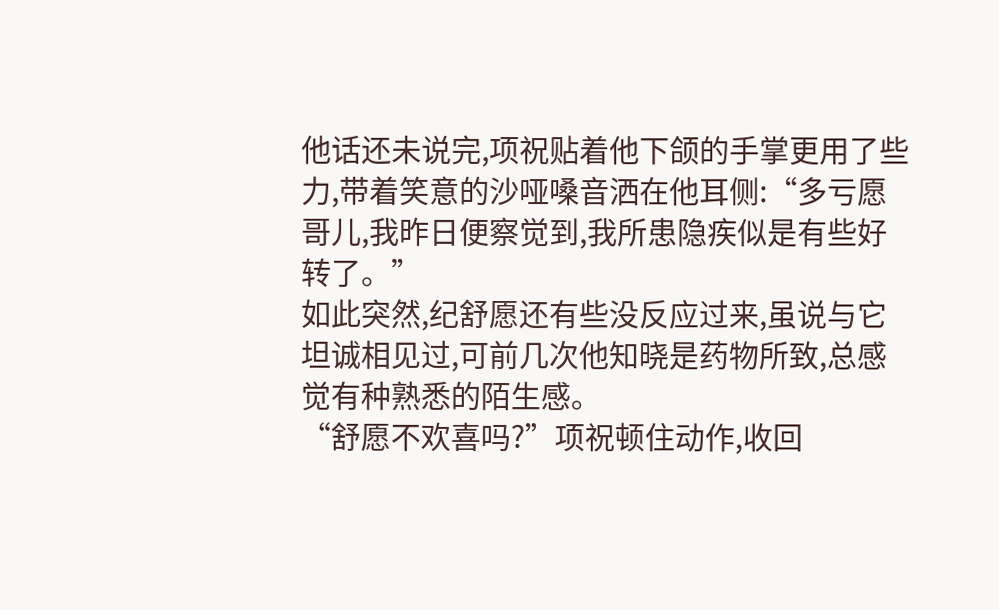他话还未说完,项祝贴着他下颌的手掌更用了些力,带着笑意的沙哑嗓音洒在他耳侧:“多亏愿哥儿,我昨日便察觉到,我所患隐疾似是有些好转了。”
如此突然,纪舒愿还有些没反应过来,虽说与它坦诚相见过,可前几次他知晓是药物所致,总感觉有种熟悉的陌生感。
“舒愿不欢喜吗?”项祝顿住动作,收回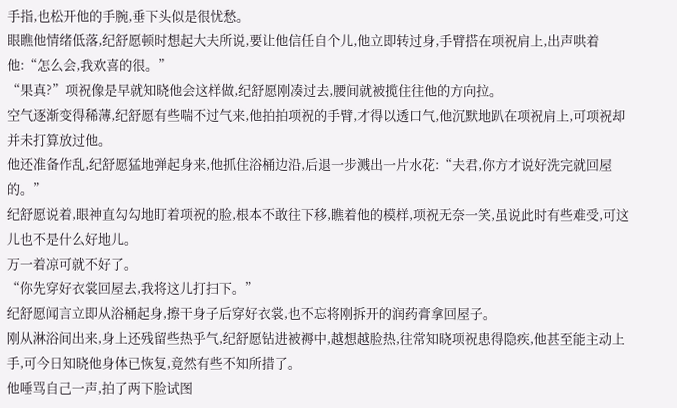手指,也松开他的手腕,垂下头似是很忧愁。
眼瞧他情绪低落,纪舒愿顿时想起大夫所说,要让他信任自个儿,他立即转过身,手臂搭在项祝肩上,出声哄着他:“怎么会,我欢喜的很。”
“果真?”项祝像是早就知晓他会这样做,纪舒愿刚凑过去,腰间就被揽住往他的方向拉。
空气逐渐变得稀薄,纪舒愿有些喘不过气来,他拍拍项祝的手臂,才得以透口气,他沉默地趴在项祝肩上,可项祝却并未打算放过他。
他还准备作乱,纪舒愿猛地弹起身来,他抓住浴桶边沿,后退一步溅出一片水花:“夫君,你方才说好洗完就回屋的。”
纪舒愿说着,眼神直勾勾地盯着项祝的脸,根本不敢往下移,瞧着他的模样,项祝无奈一笑,虽说此时有些难受,可这儿也不是什么好地儿。
万一着凉可就不好了。
“你先穿好衣裳回屋去,我将这儿打扫下。”
纪舒愿闻言立即从浴桶起身,擦干身子后穿好衣裳,也不忘将刚拆开的润药膏拿回屋子。
刚从淋浴间出来,身上还残留些热乎气,纪舒愿钻进被褥中,越想越脸热,往常知晓项祝患得隐疾,他甚至能主动上手,可今日知晓他身体已恢复,竟然有些不知所措了。
他唾骂自己一声,拍了两下脸试图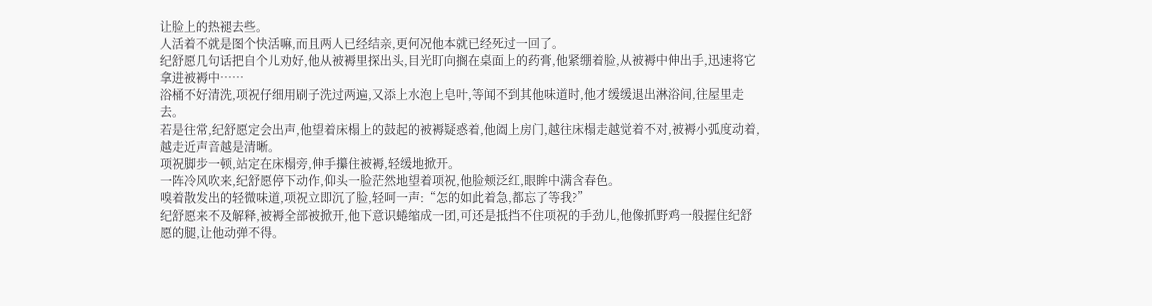让脸上的热褪去些。
人活着不就是图个快活嘛,而且两人已经结亲,更何况他本就已经死过一回了。
纪舒愿几句话把自个儿劝好,他从被褥里探出头,目光盯向搁在桌面上的药膏,他紧绷着脸,从被褥中伸出手,迅速将它拿进被褥中……
浴桶不好清洗,项祝仔细用刷子洗过两遍,又添上水泡上皂叶,等闻不到其他味道时,他才缓缓退出淋浴间,往屋里走去。
若是往常,纪舒愿定会出声,他望着床榻上的鼓起的被褥疑惑着,他阖上房门,越往床榻走越觉着不对,被褥小弧度动着,越走近声音越是清晰。
项祝脚步一顿,站定在床榻旁,伸手攥住被褥,轻缓地掀开。
一阵冷风吹来,纪舒愿停下动作,仰头一脸茫然地望着项祝,他脸颊泛红,眼眸中满含春色。
嗅着散发出的轻微味道,项祝立即沉了脸,轻呵一声:“怎的如此着急,都忘了等我?”
纪舒愿来不及解释,被褥全部被掀开,他下意识蜷缩成一团,可还是抵挡不住项祝的手劲儿,他像抓野鸡一般握住纪舒愿的腿,让他动弹不得。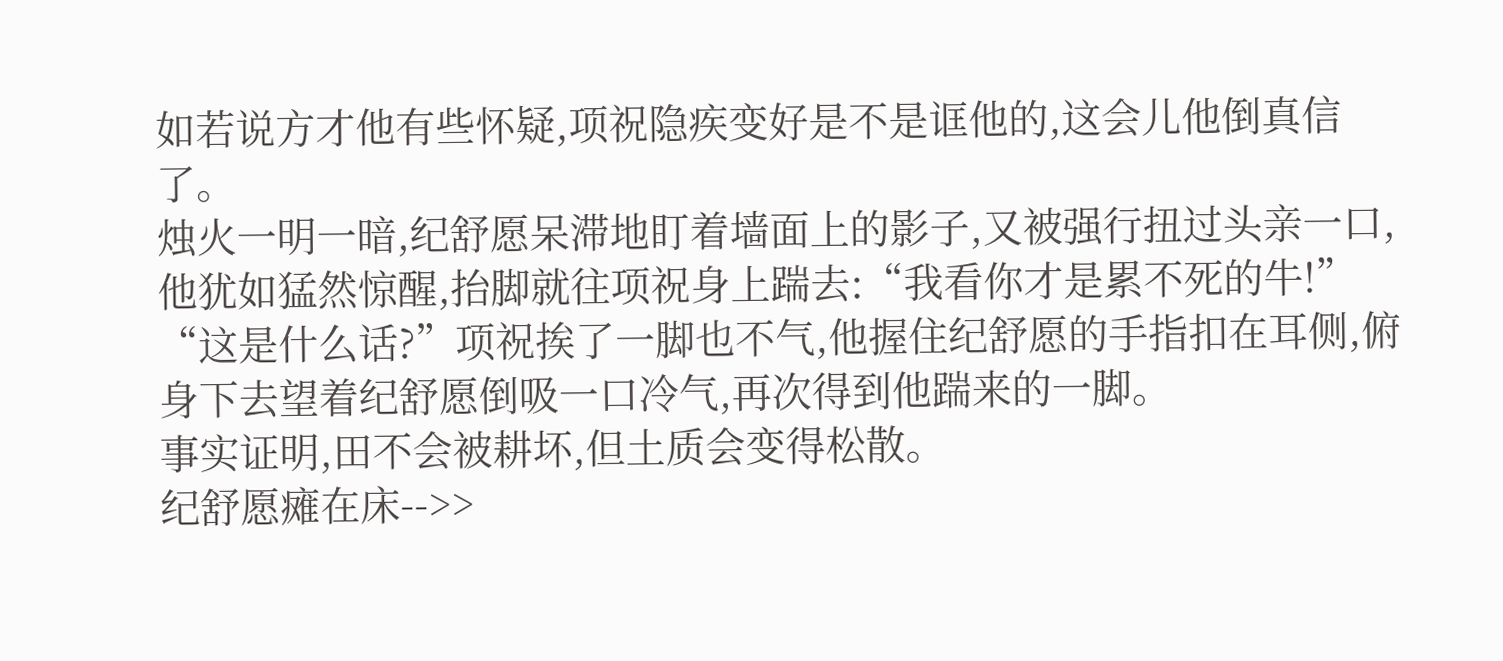如若说方才他有些怀疑,项祝隐疾变好是不是诓他的,这会儿他倒真信了。
烛火一明一暗,纪舒愿呆滞地盯着墙面上的影子,又被强行扭过头亲一口,他犹如猛然惊醒,抬脚就往项祝身上踹去:“我看你才是累不死的牛!”
“这是什么话?”项祝挨了一脚也不气,他握住纪舒愿的手指扣在耳侧,俯身下去望着纪舒愿倒吸一口冷气,再次得到他踹来的一脚。
事实证明,田不会被耕坏,但土质会变得松散。
纪舒愿瘫在床-->>